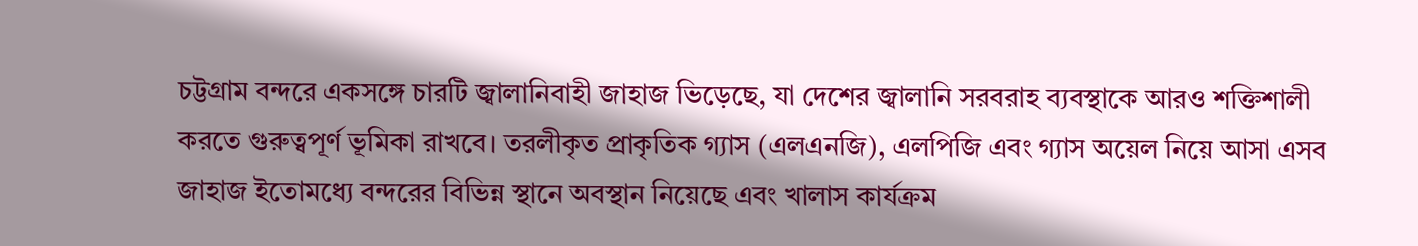চট্টগ্রাম বন্দরে একসঙ্গে চারটি জ্বালানিবাহী জাহাজ ভিড়েছে, যা দেশের জ্বালানি সরবরাহ ব্যবস্থাকে আরও শক্তিশালী করতে গুরুত্বপূর্ণ ভূমিকা রাখবে। তরলীকৃত প্রাকৃতিক গ্যাস (এলএনজি), এলপিজি এবং গ্যাস অয়েল নিয়ে আসা এসব জাহাজ ইতোমধ্যে বন্দরের বিভিন্ন স্থানে অবস্থান নিয়েছে এবং খালাস কার্যক্রম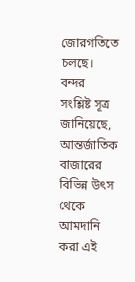জোরগতিতে চলছে।
বন্দর সংশ্লিষ্ট সূত্র জানিয়েছে, আন্তর্জাতিক বাজারের বিভিন্ন উৎস থেকে আমদানি করা এই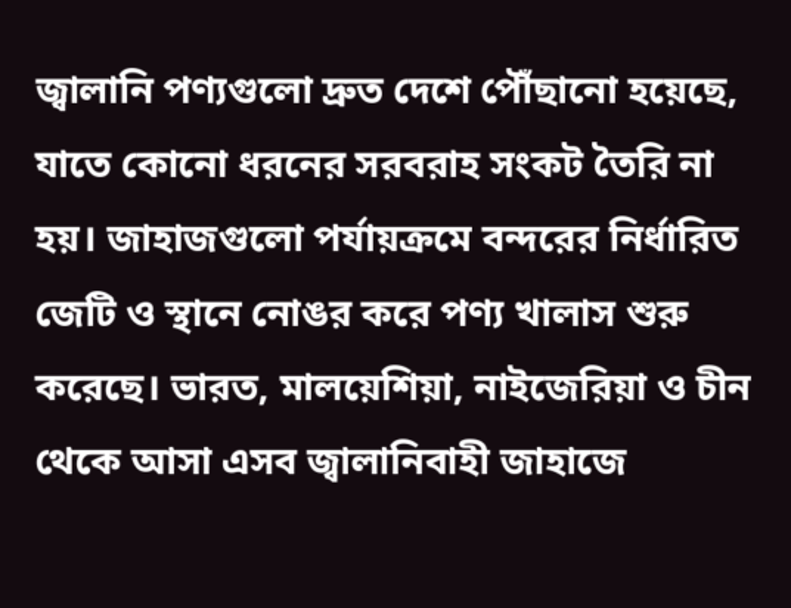জ্বালানি পণ্যগুলো দ্রুত দেশে পৌঁছানো হয়েছে, যাতে কোনো ধরনের সরবরাহ সংকট তৈরি না হয়। জাহাজগুলো পর্যায়ক্রমে বন্দরের নির্ধারিত জেটি ও স্থানে নোঙর করে পণ্য খালাস শুরু করেছে। ভারত, মালয়েশিয়া, নাইজেরিয়া ও চীন থেকে আসা এসব জ্বালানিবাহী জাহাজে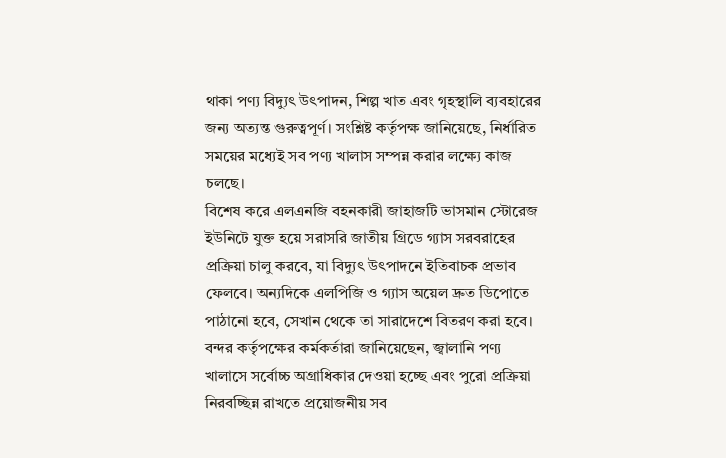থাকা পণ্য বিদ্যুৎ উৎপাদন, শিল্প খাত এবং গৃহস্থালি ব্যবহারের জন্য অত্যন্ত গুরুত্বপূর্ণ। সংশ্লিষ্ট কর্তৃপক্ষ জানিয়েছে, নির্ধারিত সময়ের মধ্যেই সব পণ্য খালাস সম্পন্ন করার লক্ষ্যে কাজ চলছে।
বিশেষ করে এলএনজি বহনকারী জাহাজটি ভাসমান স্টোরেজ ইউনিটে যুক্ত হয়ে সরাসরি জাতীয় গ্রিডে গ্যাস সরবরাহের প্রক্রিয়া চালু করবে, যা বিদ্যুৎ উৎপাদনে ইতিবাচক প্রভাব ফেলবে। অন্যদিকে এলপিজি ও গ্যাস অয়েল দ্রুত ডিপোতে পাঠানো হবে, সেখান থেকে তা সারাদেশে বিতরণ করা হবে।
বন্দর কর্তৃপক্ষের কর্মকর্তারা জানিয়েছেন, জ্বালানি পণ্য খালাসে সর্বোচ্চ অগ্রাধিকার দেওয়া হচ্ছে এবং পুরো প্রক্রিয়া নিরবচ্ছিন্ন রাখতে প্রয়োজনীয় সব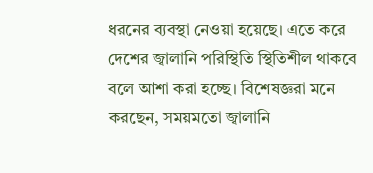ধরনের ব্যবস্থা নেওয়া হয়েছে। এতে করে দেশের জ্বালানি পরিস্থিতি স্থিতিশীল থাকবে বলে আশা করা হচ্ছে। বিশেষজ্ঞরা মনে করছেন, সময়মতো জ্বালানি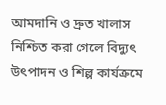আমদানি ও দ্রুত খালাস নিশ্চিত করা গেলে বিদ্যুৎ উৎপাদন ও শিল্প কার্যক্রমে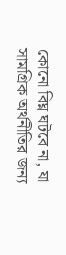কোনো বিঘ্ন ঘটবে না, যা সামগ্রিক অর্থনীতির জন্য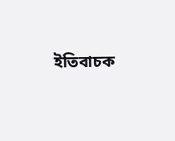ইতিবাচক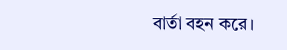বার্তা বহন করে।